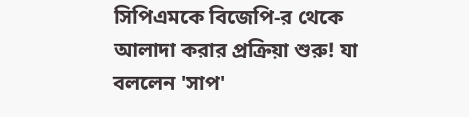সিপিএমকে বিজেপি-র থেকে আলাদা করার প্রক্রিয়া শুরু! যা বললেন 'সাপ'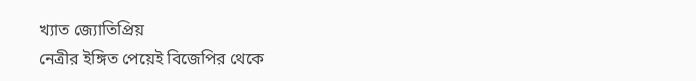খ্যাত জ্যোতিপ্রিয়
নেত্রীর ইঙ্গিত পেয়েই বিজেপির থেকে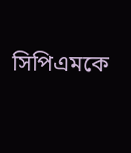সিপিএমকে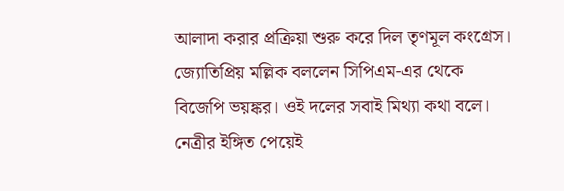আলাদা করার প্রক্রিয়া শুরু করে দিল তৃণমূল কংগ্রেস। জ্যোতিপ্রিয় মল্লিক বললেন সিপিএম-এর থেকে বিজেপি ভয়ঙ্কর। ওই দলের সবাই মিথ্যা কথা বলে।
নেত্রীর ইঙ্গিত পেয়েই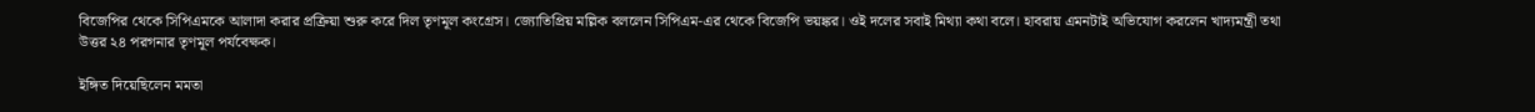বিজেপির থেকে সিপিএমকে আলাদা করার প্রক্রিয়া শুরু করে দিল তৃণমূল কংগ্রেস। জ্যোতিপ্রিয় মল্লিক বললেন সিপিএম-এর থেকে বিজেপি ভয়ঙ্কর। ওই দলের সবাই মিথ্যা কথা বলে। হাবরায় এমনটাই অভিযোগ করলেন খাদ্যমন্ত্রী তথা উত্তর ২৪ পরগনার তৃণমূল পর্যবেক্ষক।

ইঙ্গিত দিয়েছিলেন মমতা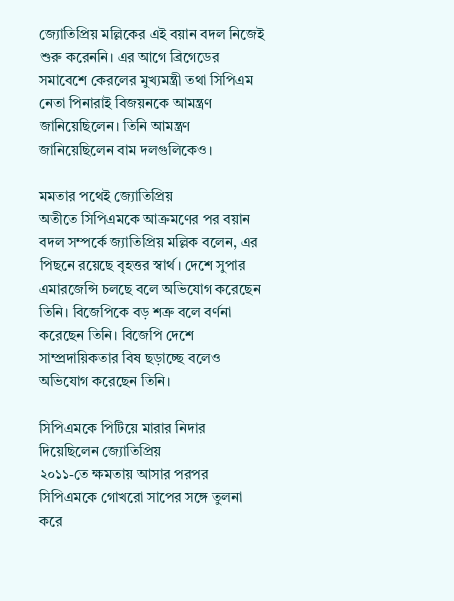জ্যোতিপ্রিয় মল্লিকের এই বয়ান বদল নিজেই শুরু করেননি। এর আগে ব্রিগেডের সমাবেশে কেরলের মুখ্যমন্ত্রী তথা সিপিএম নেতা পিনারাই বিজয়নকে আমন্ত্রণ জানিয়েছিলেন। তিনি আমন্ত্রণ জানিয়েছিলেন বাম দলগুলিকেও।

মমতার পথেই জ্যোতিপ্রিয়
অতীতে সিপিএমকে আক্রমণের পর বয়ান বদল সম্পর্কে জ্যাতিপ্রিয় মল্লিক বলেন, এর পিছনে রয়েছে বৃহত্তর স্বার্থ। দেশে সুপার এমারজেন্সি চলছে বলে অভিযোগ করেছেন তিনি। বিজেপিকে বড় শত্রু বলে বর্ণনা করেছেন তিনি। বিজেপি দেশে সাম্প্রদায়িকতার বিষ ছড়াচ্ছে বলেও অভিযোগ করেছেন তিনি।

সিপিএমকে পিটিয়ে মারার নিদার দিয়েছিলেন জ্যোতিপ্রিয়
২০১১-তে ক্ষমতায় আসার পরপর সিপিএমকে গোখরো সাপের সঙ্গে তুলনা করে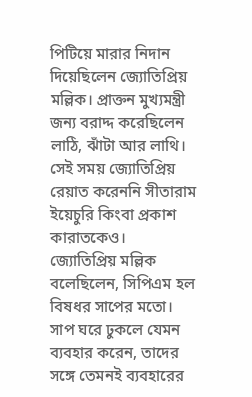পিটিয়ে মারার নিদান দিয়েছিলেন জ্যোতিপ্রিয় মল্লিক। প্রাক্তন মুখ্যমন্ত্রী জন্য বরাদ্দ করেছিলেন লাঠি, ঝাঁটা আর লাথি। সেই সময় জ্যোতিপ্রিয় রেয়াত করেননি সীতারাম ইয়েচুরি কিংবা প্রকাশ কারাতকেও। জ্যোতিপ্রিয় মল্লিক বলেছিলেন, সিপিএম হল বিষধর সাপের মতো। সাপ ঘরে ঢুকলে যেমন ব্যবহার করেন, তাদের সঙ্গে তেমনই ব্যবহারের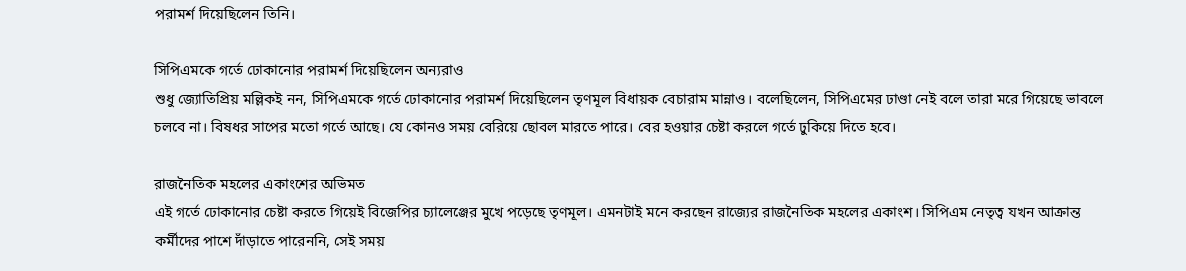পরামর্শ দিয়েছিলেন তিনি।

সিপিএমকে গর্তে ঢোকানোর পরামর্শ দিয়েছিলেন অন্যরাও
শুধু জ্যোতিপ্রিয় মল্লিকই নন, সিপিএমকে গর্তে ঢোকানোর পরামর্শ দিয়েছিলেন তৃণমূল বিধায়ক বেচারাম মান্নাও। বলেছিলেন, সিপিএমের ঢাণ্ডা নেই বলে তারা মরে গিয়েছে ভাবলে চলবে না। বিষধর সাপের মতো গর্তে আছে। যে কোনও সময় বেরিয়ে ছোবল মারতে পারে। বের হওয়ার চেষ্টা করলে গর্তে ঢুকিয়ে দিতে হবে।

রাজনৈতিক মহলের একাংশের অভিমত
এই গর্তে ঢোকানোর চেষ্টা করতে গিয়েই বিজেপির চ্যালেঞ্জের মুখে পড়েছে তৃণমূল। এমনটাই মনে করছেন রাজ্যের রাজনৈতিক মহলের একাংশ। সিপিএম নেতৃত্ব যখন আক্রান্ত কর্মীদের পাশে দাঁড়াতে পারেননি, সেই সময়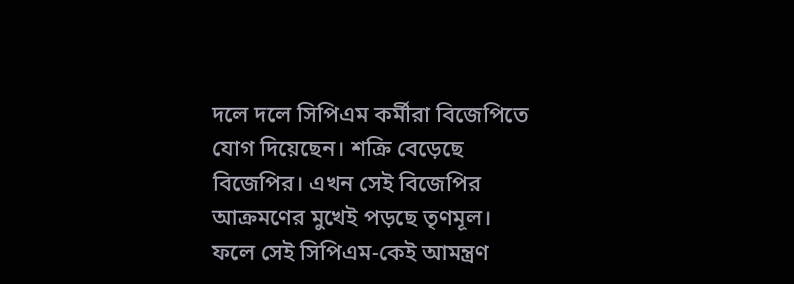দলে দলে সিপিএম কর্মীরা বিজেপিতে যোগ দিয়েছেন। শক্রি বেড়েছে বিজেপির। এখন সেই বিজেপির আক্রমণের মুখেই পড়ছে তৃণমূল। ফলে সেই সিপিএম-কেই আমন্ত্রণ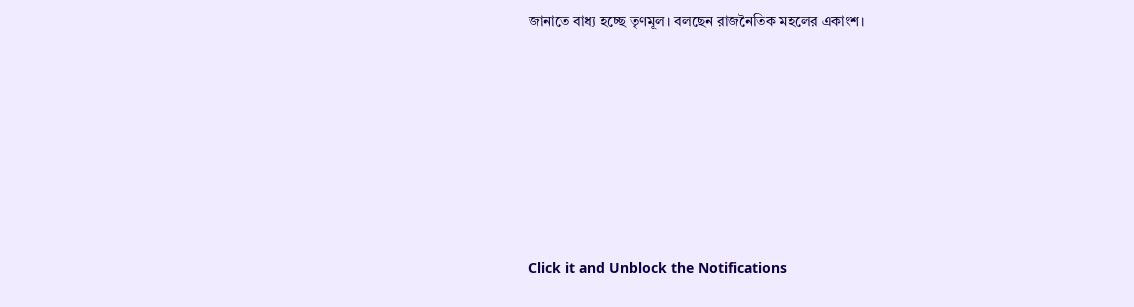জানাতে বাধ্য হচ্ছে তৃণমূল। বলছেন রাজনৈতিক মহলের একাংশ।












Click it and Unblock the Notifications